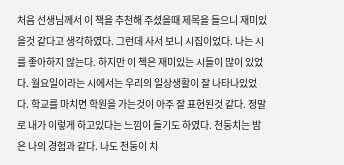처음 선생님께서 이 책을 추천해 주셨을때 제목을 들으니 재미있을것 같다고 생각하였다. 그런데 사서 보니 시집이었다. 나는 시를 좋아하지 않는다. 하지만 이 첵은 재미있는 시들이 많이 있었다. 월요일이라는 시에서는 우리의 일상생활이 잘 나타나있었다. 학교를 마치면 학원을 가는것이 아주 잘 표현된것 같다. 정말로 내가 이렇게 하고있다는 느낌이 들기도 하였다. 천둥치는 밤은 나의 경험과 같다. 나도 천둥이 치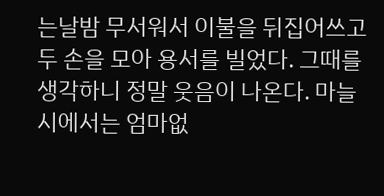는날밤 무서워서 이불을 뒤집어쓰고 두 손을 모아 용서를 빌었다. 그때를 생각하니 정말 웃음이 나온다. 마늘 시에서는 엄마없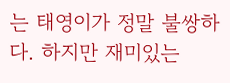는 태영이가 정말 불쌍하다. 하지만 재미있는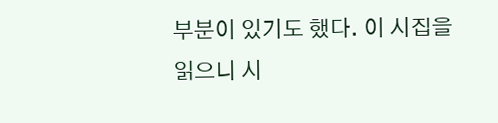부분이 있기도 했다. 이 시집을 읽으니 시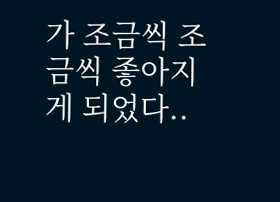가 조금씩 조금씩 좋아지게 되었다..